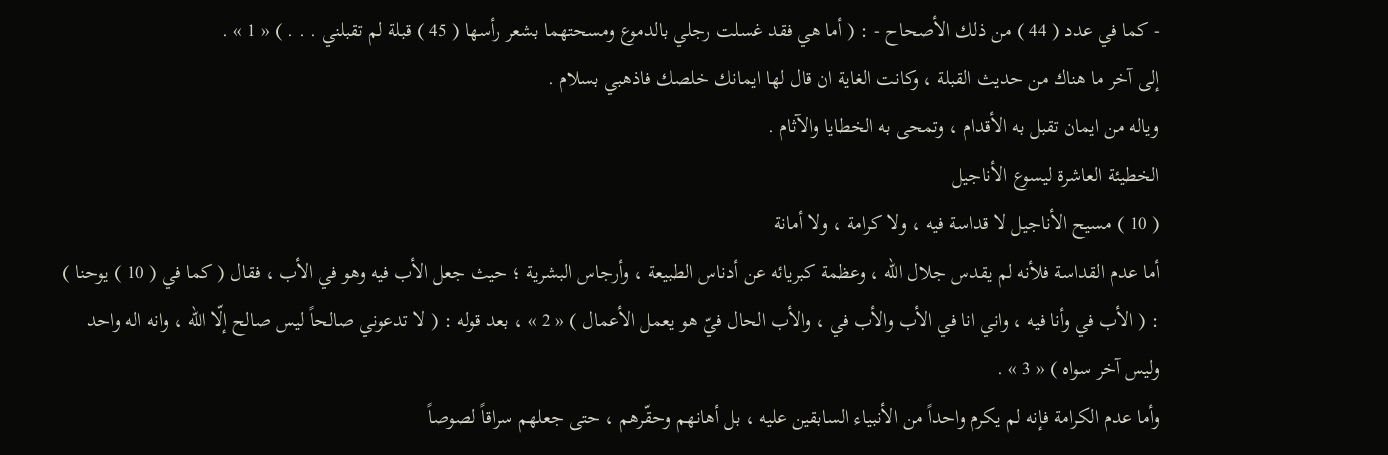- كما في عدد ( 44 ) من ذلك الأصحاح - : ( أما هي فقد غسلت رجلي بالدموع ومسحتهما بشعر رأسها ( 45 ) قبلة لم تقبلني . . . ) « 1 » .
إلى آخر ما هناك من حديث القبلة ، وكانت الغاية ان قال لها ايمانك خلصك فاذهبي بسلام .
وياله من ايمان تقبل به الأقدام ، وتمحى به الخطايا والآثام .
الخطيئة العاشرة ليسوع الأناجيل
( 10 ) مسيح الأناجيل لا قداسة فيه ، ولا كرامة ، ولا أمانة
أما عدم القداسة فلأنه لم يقدس جلال الله ، وعظمة كبريائه عن أدناس الطبيعة ، وأرجاس البشرية ؛ حيث جعل الأب فيه وهو في الأب ، فقال ( كما في ( 10 ) يوحنا ) : ( الأب في وأنا فيه ، واني انا في الأب والأب في ، والأب الحال فيّ هو يعمل الأعمال ) « 2 » ، بعد قوله : ( لا تدعوني صالحاً ليس صالح إلّا الله ، وانه اله واحد وليس آخر سواه ) « 3 » .
وأما عدم الكرامة فإنه لم يكرم واحداً من الأنبياء السابقين عليه ، بل أهانهم وحقّرهم ، حتى جعلهم سراقاً لصوصاً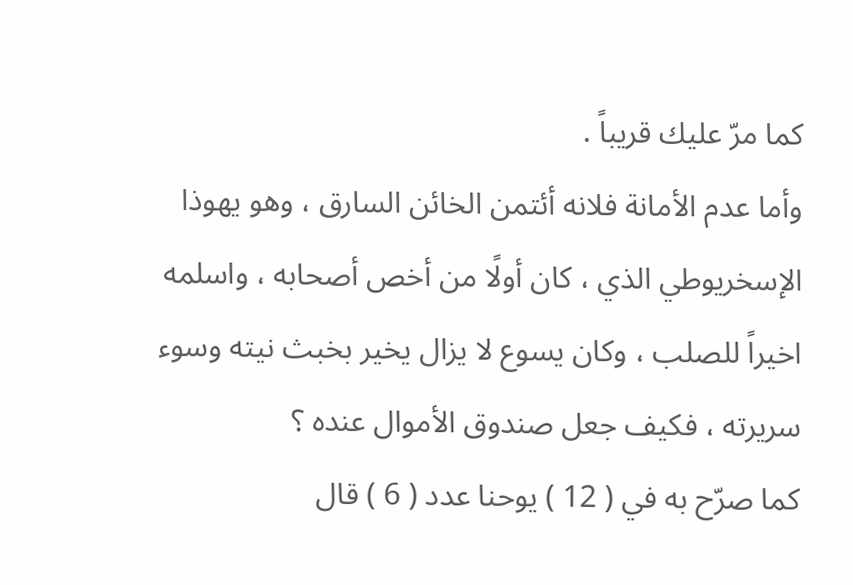كما مرّ عليك قريباً .
وأما عدم الأمانة فلانه أئتمن الخائن السارق ، وهو يهوذا الإسخريوطي الذي ، كان أولًا من أخص أصحابه ، واسلمه اخيراً للصلب ، وكان يسوع لا يزال يخير بخبث نيته وسوء سريرته ، فكيف جعل صندوق الأموال عنده ؟
كما صرّح به في ( 12 ) يوحنا عدد ( 6 ) قال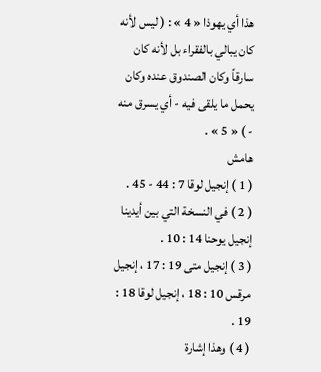هذا أي يهوذا « 4 » : ( ليس لأنه كان يبالي بالفقراء بل لأنه كان سارقاً وكان الصندوق عنده وكان يحمل ما يلقى فيه - أي يسرق منه - ) « 5 » .
هامش
( 1 ) إنجيل لوقا 7 : 44 - 45 .
( 2 ) في النسخة التي بين أيدينا إنجيل يوحنا 14 : 10 .
( 3 ) إنجيل متى 19 : 17 ، إنجيل مرقس 10 : 18 ، إنجيل لوقا 18 : 19 .
( 4 ) وهذا إشارة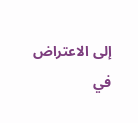إلى الاعتراض في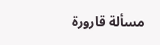مسألة قارورة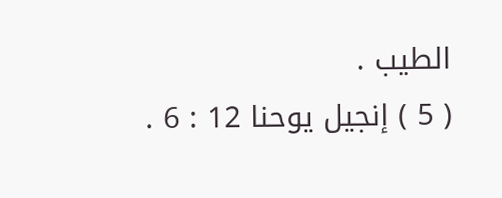الطيب .
( 5 ) إنجيل يوحنا 12 : 6 .